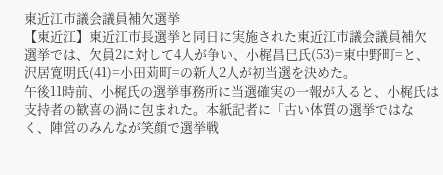東近江市議会議員補欠選挙
【東近江】東近江市長選挙と同日に実施された東近江市議会議員補欠選挙では、欠員2に対して4人が争い、小梶昌巳氏(53)=東中野町=と、沢居寛明氏(41)=小田苅町=の新人2人が初当選を決めた。
午後11時前、小梶氏の選挙事務所に当選確実の一報が入ると、小梶氏は支持者の歓喜の渦に包まれた。本紙記者に「古い体質の選挙ではなく、陣営のみんなが笑顔で選挙戦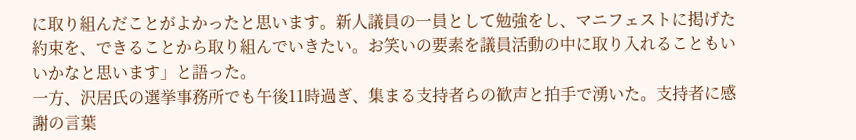に取り組んだことがよかったと思います。新人議員の一員として勉強をし、マニフェストに掲げた約束を、できることから取り組んでいきたい。お笑いの要素を議員活動の中に取り入れることもいいかなと思います」と語った。
一方、沢居氏の選挙事務所でも午後11時過ぎ、集まる支持者らの歓声と拍手で湧いた。支持者に感謝の言葉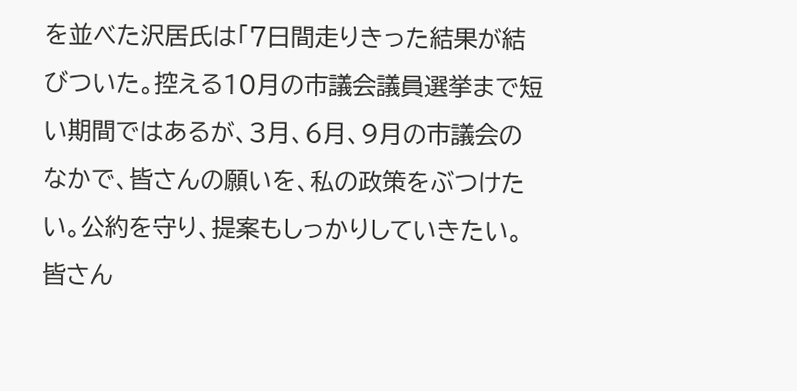を並べた沢居氏は「7日間走りきった結果が結びついた。控える10月の市議会議員選挙まで短い期間ではあるが、3月、6月、9月の市議会のなかで、皆さんの願いを、私の政策をぶつけたい。公約を守り、提案もしっかりしていきたい。皆さん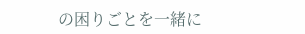の困りごとを一緒に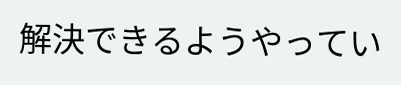解決できるようやってい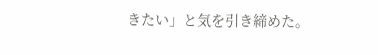きたい」と気を引き締めた。